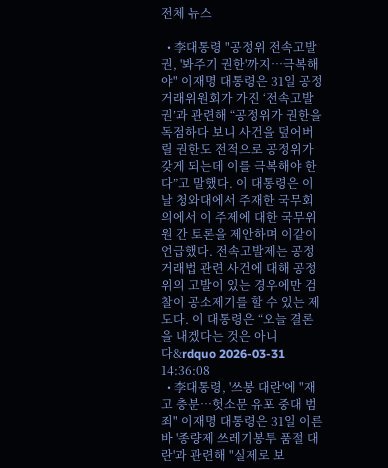전체 뉴스

  • 李대통령 "공정위 전속고발권, '봐주기 권한'까지…극복해야" 이재명 대통령은 31일 공정거래위원회가 가진 ‘전속고발권’과 관련해 “공정위가 권한을 독점하다 보니 사건을 덮어버릴 권한도 전적으로 공정위가 갖게 되는데 이를 극복해야 한다”고 말했다. 이 대통령은 이날 청와대에서 주재한 국무회의에서 이 주제에 대한 국무위원 간 토론을 제안하며 이같이 언급했다. 전속고발제는 공정거래법 관련 사건에 대해 공정위의 고발이 있는 경우에만 검찰이 공소제기를 할 수 있는 제도다. 이 대통령은 “오늘 결론을 내겠다는 것은 아니다&rdquo 2026-03-31 14:36:08
  • 李대통령, '쓰봉 대란'에 "재고 충분…헛소문 유포 중대 범죄" 이재명 대통령은 31일 이른바 '종량제 쓰레기봉투 품절 대란'과 관련해 "실제로 보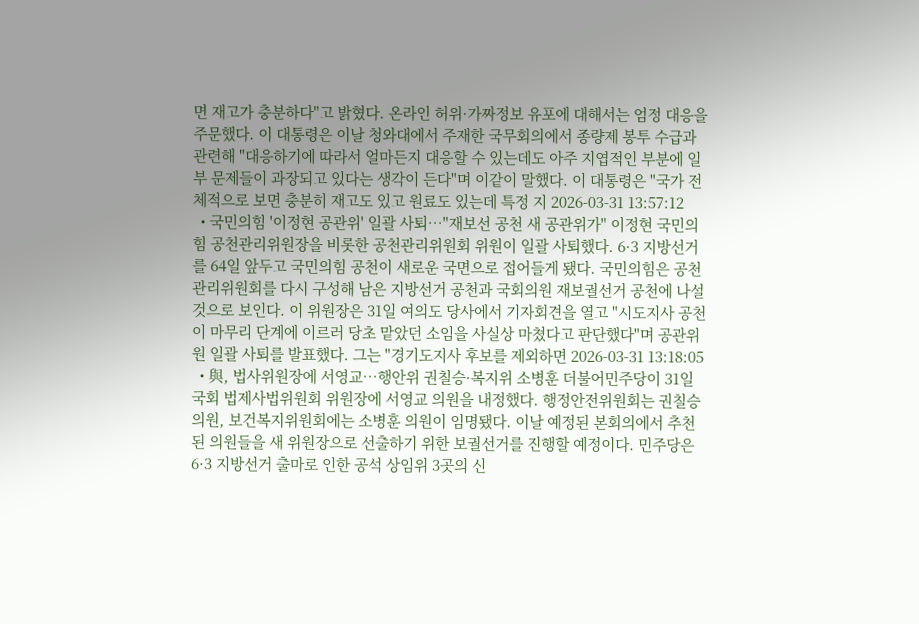면 재고가 충분하다"고 밝혔다. 온라인 허위·가짜정보 유포에 대해서는 엄정 대응을 주문했다. 이 대통령은 이날 청와대에서 주재한 국무회의에서 종량제 봉투 수급과 관련해 "대응하기에 따라서 얼마든지 대응할 수 있는데도 아주 지엽적인 부분에 일부 문제들이 과장되고 있다는 생각이 든다"며 이같이 말했다. 이 대통령은 "국가 전체적으로 보면 충분히 재고도 있고 원료도 있는데 특정 지 2026-03-31 13:57:12
  • 국민의힘 '이정현 공관위' 일괄 사퇴…"재보선 공천 새 공관위가" 이정현 국민의힘 공천관리위원장을 비롯한 공천관리위원회 위원이 일괄 사퇴했다. 6·3 지방선거를 64일 앞두고 국민의힘 공천이 새로운 국면으로 접어들게 됐다. 국민의힘은 공천관리위원회를 다시 구성해 남은 지방선거 공천과 국회의원 재보궐선거 공천에 나설 것으로 보인다. 이 위원장은 31일 여의도 당사에서 기자회견을 열고 "시도지사 공천이 마무리 단계에 이르러 당초 맡았던 소임을 사실상 마쳤다고 판단했다"며 공관위원 일괄 사퇴를 발표했다. 그는 "경기도지사 후보를 제외하면 2026-03-31 13:18:05
  • 與, 법사위원장에 서영교…행안위 권칠승·복지위 소병훈 더불어민주당이 31일 국회 법제사법위원회 위원장에 서영교 의원을 내정했다. 행정안전위원회는 권칠승 의원, 보건복지위원회에는 소병훈 의원이 임명됐다. 이날 예정된 본회의에서 추천된 의원들을 새 위원장으로 선출하기 위한 보궐선거를 진행할 예정이다. 민주당은 6·3 지방선거 출마로 인한 공석 상임위 3곳의 신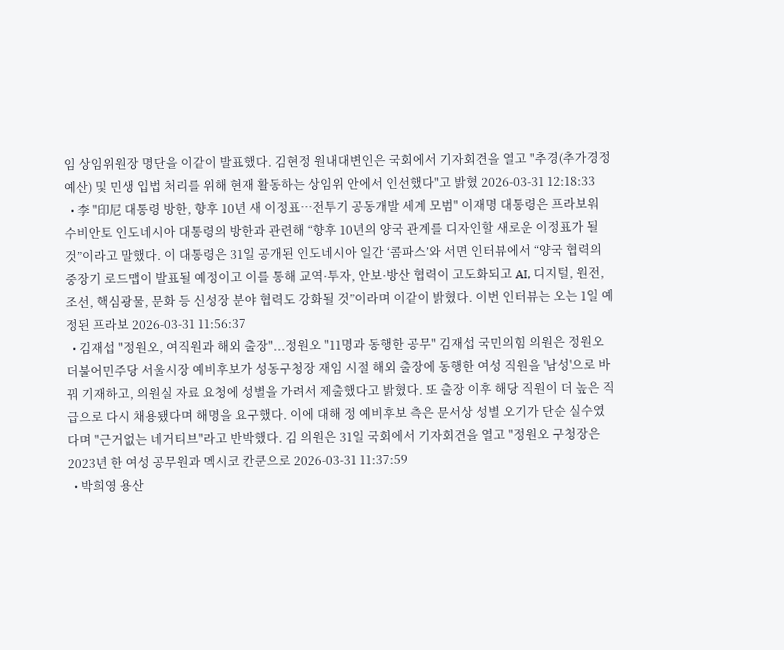임 상임위원장 명단을 이같이 발표했다. 김현정 원내대변인은 국회에서 기자회견을 열고 "추경(추가경정예산) 및 민생 입법 처리를 위해 현재 활동하는 상임위 안에서 인선했다"고 밝혔 2026-03-31 12:18:33
  • 李 "印尼 대통령 방한, 향후 10년 새 이정표…전투기 공동개발 세계 모범" 이재명 대통령은 프라보워 수비안토 인도네시아 대통령의 방한과 관련해 “향후 10년의 양국 관계를 디자인할 새로운 이정표가 될 것”이라고 말했다. 이 대통령은 31일 공개된 인도네시아 일간 ‘콤파스’와 서면 인터뷰에서 “양국 협력의 중장기 로드맵이 발표될 예정이고 이를 통해 교역·투자, 안보·방산 협력이 고도화되고 AI, 디지털, 원전, 조선, 핵심광물, 문화 등 신성장 분야 협력도 강화될 것”이라며 이같이 밝혔다. 이번 인터뷰는 오는 1일 예정된 프라보 2026-03-31 11:56:37
  • 김재섭 "정원오, 여직원과 해외 출장"...정원오 "11명과 동행한 공무" 김재섭 국민의힘 의원은 정원오 더불어민주당 서울시장 예비후보가 성동구청장 재임 시절 해외 출장에 동행한 여성 직원을 '남성'으로 바꿔 기재하고, 의원실 자료 요청에 성별을 가려서 제출했다고 밝혔다. 또 출장 이후 해당 직원이 더 높은 직급으로 다시 채용됐다며 해명을 요구했다. 이에 대해 정 예비후보 측은 문서상 성별 오기가 단순 실수였다며 "근거없는 네거티브"라고 반박했다. 김 의원은 31일 국회에서 기자회견을 열고 "정원오 구청장은 2023년 한 여성 공무원과 멕시코 칸쿤으로 2026-03-31 11:37:59
  • 박희영 용산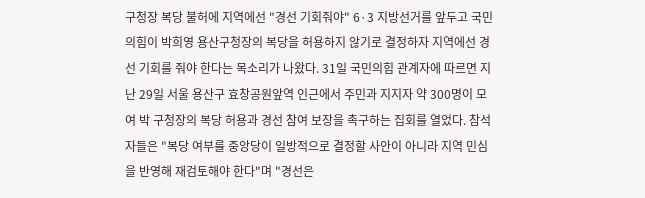구청장 복당 불허에 지역에선 "경선 기회줘야" 6·3 지방선거를 앞두고 국민의힘이 박희영 용산구청장의 복당을 허용하지 않기로 결정하자 지역에선 경선 기회를 줘야 한다는 목소리가 나왔다. 31일 국민의힘 관계자에 따르면 지난 29일 서울 용산구 효창공원앞역 인근에서 주민과 지지자 약 300명이 모여 박 구청장의 복당 허용과 경선 참여 보장을 촉구하는 집회를 열었다. 참석자들은 "복당 여부를 중앙당이 일방적으로 결정할 사안이 아니라 지역 민심을 반영해 재검토해야 한다"며 "경선은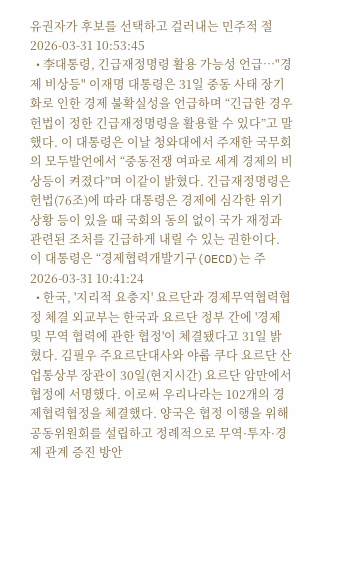유권자가 후보를 선택하고 걸러내는 민주적 절 2026-03-31 10:53:45
  • 李대통령, 긴급재정명령 활용 가능성 언급…"경제 비상등" 이재명 대통령은 31일 중동 사태 장기화로 인한 경제 불확실성을 언급하며 “긴급한 경우 헌법이 정한 긴급재정명령을 활용할 수 있다”고 말했다. 이 대통령은 이날 청와대에서 주재한 국무회의 모두발언에서 “중동전쟁 여파로 세계 경제의 비상등이 켜졌다”며 이같이 밝혔다. 긴급재정명령은 헌법(76조)에 따라 대통령은 경제에 심각한 위기 상황 등이 있을 때 국회의 동의 없이 국가 재정과 관련된 조처를 긴급하게 내릴 수 있는 권한이다. 이 대통령은 “경제협력개발기구(OECD)는 주 2026-03-31 10:41:24
  • 한국, '지리적 요충지' 요르단과 경제무역협력협정 체결 외교부는 한국과 요르단 정부 간에 '경제 및 무역 협력에 관한 협정'이 체결됐다고 31일 밝혔다. 김필우 주요르단대사와 야룹 쿠다 요르단 산업통상부 장관이 30일(현지시간) 요르단 암만에서 협정에 서명했다. 이로써 우리나라는 102개의 경제협력협정을 체결했다. 양국은 협정 이행을 위해 공동위원회를 설립하고 정례적으로 무역·투자·경제 관계 증진 방안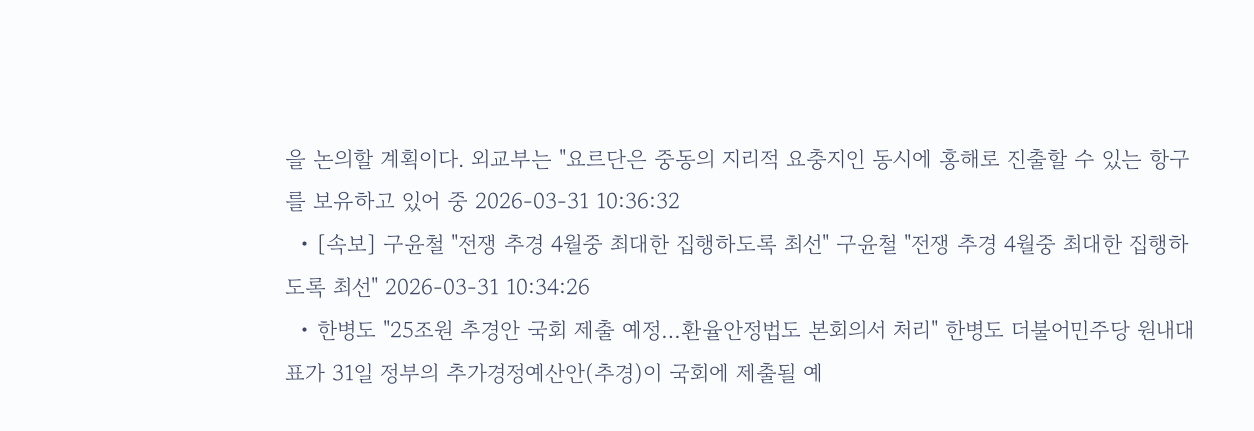을 논의할 계획이다. 외교부는 "요르단은 중동의 지리적 요충지인 동시에 홍해로 진출할 수 있는 항구를 보유하고 있어 중 2026-03-31 10:36:32
  • [속보] 구윤철 "전쟁 추경 4월중 최대한 집행하도록 최선" 구윤철 "전쟁 추경 4월중 최대한 집행하도록 최선" 2026-03-31 10:34:26
  • 한병도 "25조원 추경안 국회 제출 예정…환율안정법도 본회의서 처리" 한병도 더불어민주당 원내대표가 31일 정부의 추가경정예산안(추경)이 국회에 제출될 예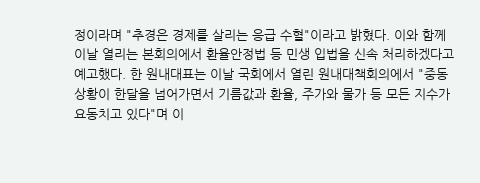정이라며 "추경은 경제를 살리는 응급 수혈"이라고 밝혔다. 이와 함께 이날 열리는 본회의에서 환율안정법 등 민생 입법을 신속 처리하겠다고 예고했다. 한 원내대표는 이날 국회에서 열린 원내대책회의에서 "중동 상황이 한달을 넘어가면서 기름값과 환율, 주가와 물가 등 모든 지수가 요동치고 있다"며 이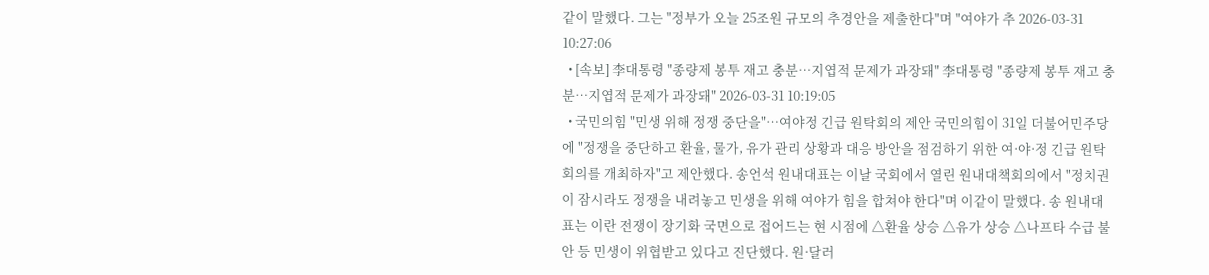같이 말했다. 그는 "정부가 오늘 25조원 규모의 추경안을 제출한다"며 "여야가 추 2026-03-31 10:27:06
  • [속보] 李대통령 "종량제 봉투 재고 충분…지엽적 문제가 과장돼" 李대통령 "종량제 봉투 재고 충분…지엽적 문제가 과장돼" 2026-03-31 10:19:05
  • 국민의힘 "민생 위해 정쟁 중단을"…여야정 긴급 원탁회의 제안 국민의힘이 31일 더불어민주당에 "정쟁을 중단하고 환율, 물가, 유가 관리 상황과 대응 방안을 점검하기 위한 여·야·정 긴급 원탁회의를 개최하자"고 제안했다. 송언석 원내대표는 이날 국회에서 열린 원내대책회의에서 "정치권이 잠시라도 정쟁을 내려놓고 민생을 위해 여야가 힘을 합쳐야 한다"며 이같이 말했다. 송 원내대표는 이란 전쟁이 장기화 국면으로 접어드는 현 시점에 △환율 상승 △유가 상승 △나프타 수급 불안 등 민생이 위협받고 있다고 진단했다. 원·달러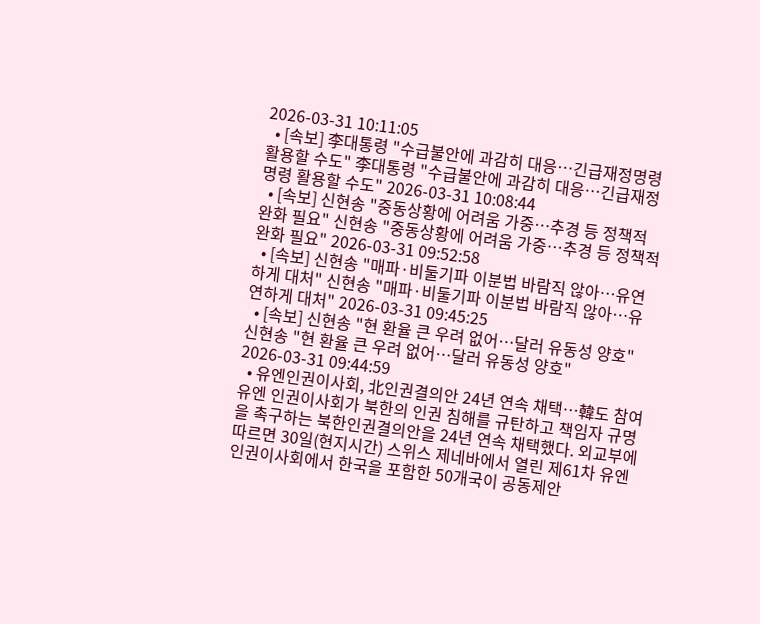2026-03-31 10:11:05
  • [속보] 李대통령 "수급불안에 과감히 대응…긴급재정명령 활용할 수도" 李대통령 "수급불안에 과감히 대응…긴급재정명령 활용할 수도" 2026-03-31 10:08:44
  • [속보] 신현송 "중동상황에 어려움 가중…추경 등 정책적 완화 필요" 신현송 "중동상황에 어려움 가중…추경 등 정책적 완화 필요" 2026-03-31 09:52:58
  • [속보] 신현송 "매파·비둘기파 이분법 바람직 않아…유연하게 대처" 신현송 "매파·비둘기파 이분법 바람직 않아…유연하게 대처" 2026-03-31 09:45:25
  • [속보] 신현송 "현 환율 큰 우려 없어…달러 유동성 양호" 신현송 "현 환율 큰 우려 없어…달러 유동성 양호" 2026-03-31 09:44:59
  • 유엔인권이사회, 北인권결의안 24년 연속 채택…韓도 참여 유엔 인권이사회가 북한의 인권 침해를 규탄하고 책임자 규명을 촉구하는 북한인권결의안을 24년 연속 채택했다. 외교부에 따르면 30일(현지시간) 스위스 제네바에서 열린 제61차 유엔 인권이사회에서 한국을 포함한 50개국이 공동제안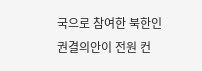국으로 참여한 북한인권결의안이 전원 컨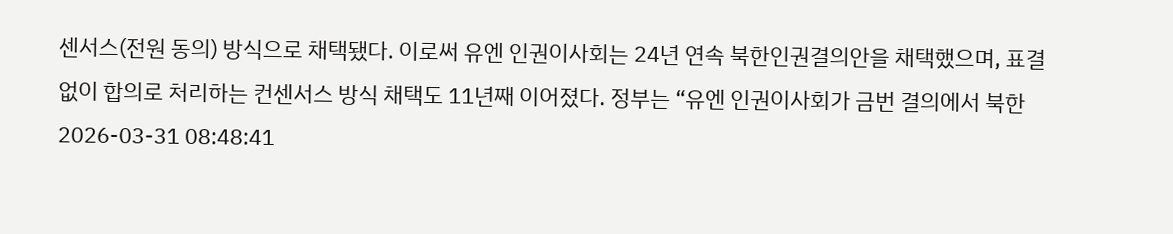센서스(전원 동의) 방식으로 채택됐다. 이로써 유엔 인권이사회는 24년 연속 북한인권결의안을 채택했으며, 표결 없이 합의로 처리하는 컨센서스 방식 채택도 11년째 이어졌다. 정부는 “유엔 인권이사회가 금번 결의에서 북한 2026-03-31 08:48:41